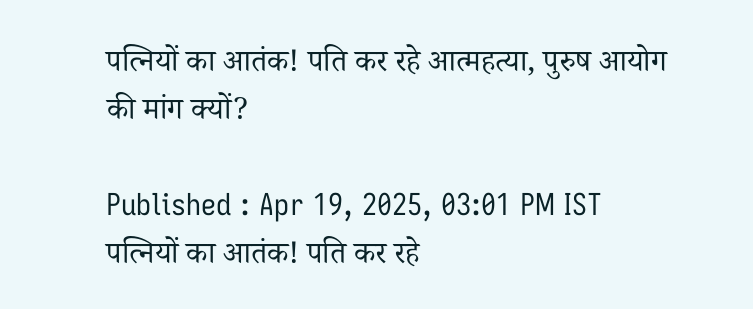पत्नियों का आतंक! पति कर रहे आत्महत्या, पुरुष आयोग की मांग क्यों?

Published : Apr 19, 2025, 03:01 PM IST
पत्नियों का आतंक! पति कर रहे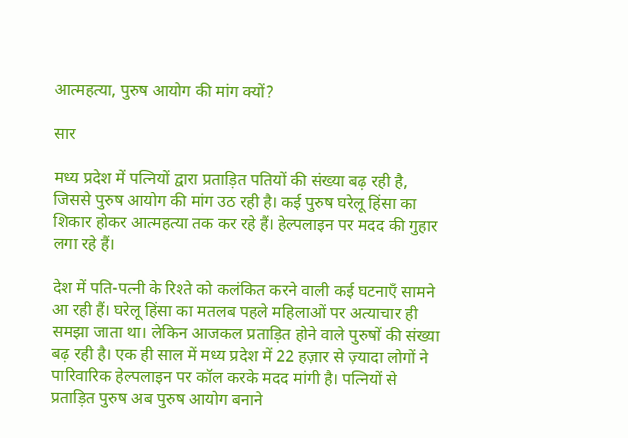आत्महत्या, पुरुष आयोग की मांग क्यों?

सार

मध्य प्रदेश में पत्नियों द्वारा प्रताड़ित पतियों की संख्या बढ़ रही है, जिससे पुरुष आयोग की मांग उठ रही है। कई पुरुष घरेलू हिंसा का शिकार होकर आत्महत्या तक कर रहे हैं। हेल्पलाइन पर मदद की गुहार लगा रहे हैं।

देश में पति-पत्नी के रिश्ते को कलंकित करने वाली कई घटनाएँ सामने आ रही हैं। घरेलू हिंसा का मतलब पहले महिलाओं पर अत्याचार ही समझा जाता था। लेकिन आजकल प्रताड़ित होने वाले पुरुषों की संख्या बढ़ रही है। एक ही साल में मध्य प्रदेश में 22 हज़ार से ज़्यादा लोगों ने पारिवारिक हेल्पलाइन पर कॉल करके मदद मांगी है। पत्नियों से प्रताड़ित पुरुष अब पुरुष आयोग बनाने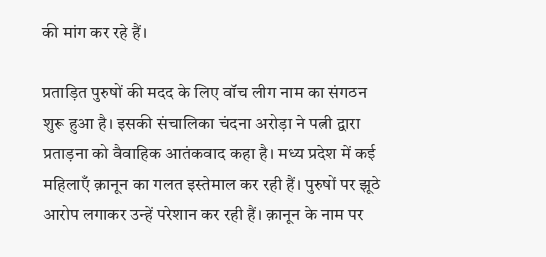की मांग कर रहे हैं।

प्रताड़ित पुरुषों की मदद के लिए वॉच लीग नाम का संगठन शुरू हुआ है। इसकी संचालिका चंदना अरोड़ा ने पत्नी द्वारा प्रताड़ना को वैवाहिक आतंकवाद कहा है। मध्य प्रदेश में कई महिलाएँ क़ानून का गलत इस्तेमाल कर रही हैं। पुरुषों पर झूठे आरोप लगाकर उन्हें परेशान कर रही हैं। क़ानून के नाम पर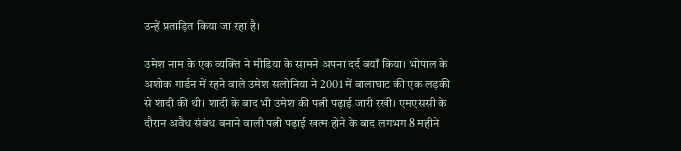उन्हें प्रताड़ित किया जा रहा है।

उमेश नाम के एक व्यक्ति ने मीडिया के सामने अपना दर्द बयाँ किया। भोपाल के अशोक गार्डन में रहने वाले उमेश सलोनिया ने 2001 में बालाघाट की एक लड़की से शादी की थी। शादी के बाद भी उमेश की पत्नी पढ़ाई जारी रखी। एमएससी के दौरान अवैध संबंध बनाने वाली पत्नी पढ़ाई खत्म होने के बाद लगभग 8 महीने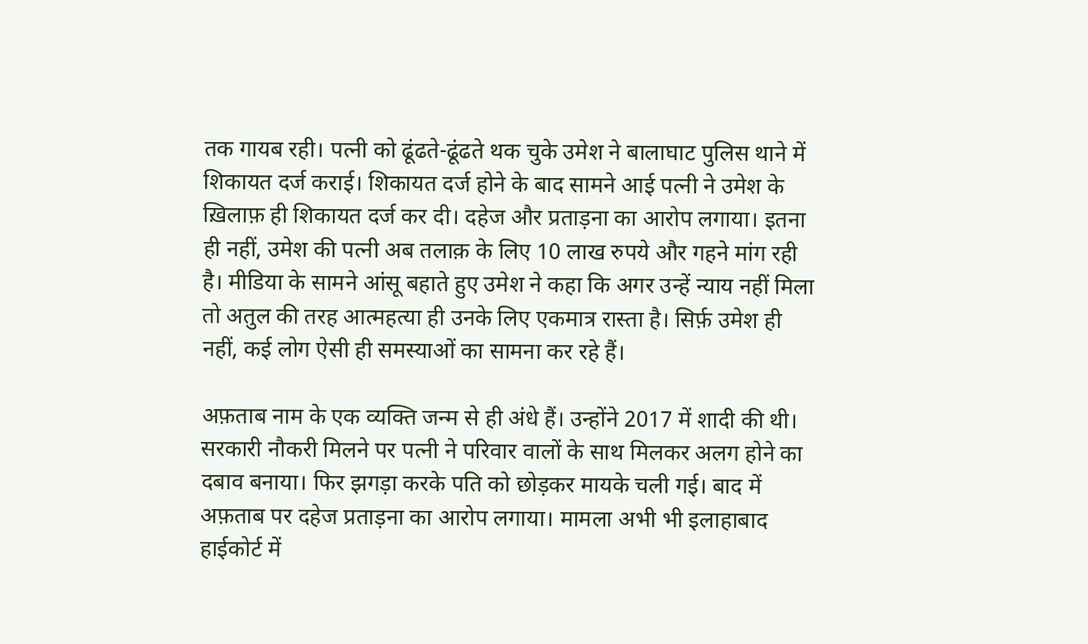तक गायब रही। पत्नी को ढूंढते-ढूंढते थक चुके उमेश ने बालाघाट पुलिस थाने में शिकायत दर्ज कराई। शिकायत दर्ज होने के बाद सामने आई पत्नी ने उमेश के ख़िलाफ़ ही शिकायत दर्ज कर दी। दहेज और प्रताड़ना का आरोप लगाया। इतना ही नहीं, उमेश की पत्नी अब तलाक़ के लिए 10 लाख रुपये और गहने मांग रही है। मीडिया के सामने आंसू बहाते हुए उमेश ने कहा कि अगर उन्हें न्याय नहीं मिला तो अतुल की तरह आत्महत्या ही उनके लिए एकमात्र रास्ता है। सिर्फ़ उमेश ही नहीं, कई लोग ऐसी ही समस्याओं का सामना कर रहे हैं।

अफ़ताब नाम के एक व्यक्ति जन्म से ही अंधे हैं। उन्होंने 2017 में शादी की थी। सरकारी नौकरी मिलने पर पत्नी ने परिवार वालों के साथ मिलकर अलग होने का दबाव बनाया। फिर झगड़ा करके पति को छोड़कर मायके चली गई। बाद में अफ़ताब पर दहेज प्रताड़ना का आरोप लगाया। मामला अभी भी इलाहाबाद हाईकोर्ट में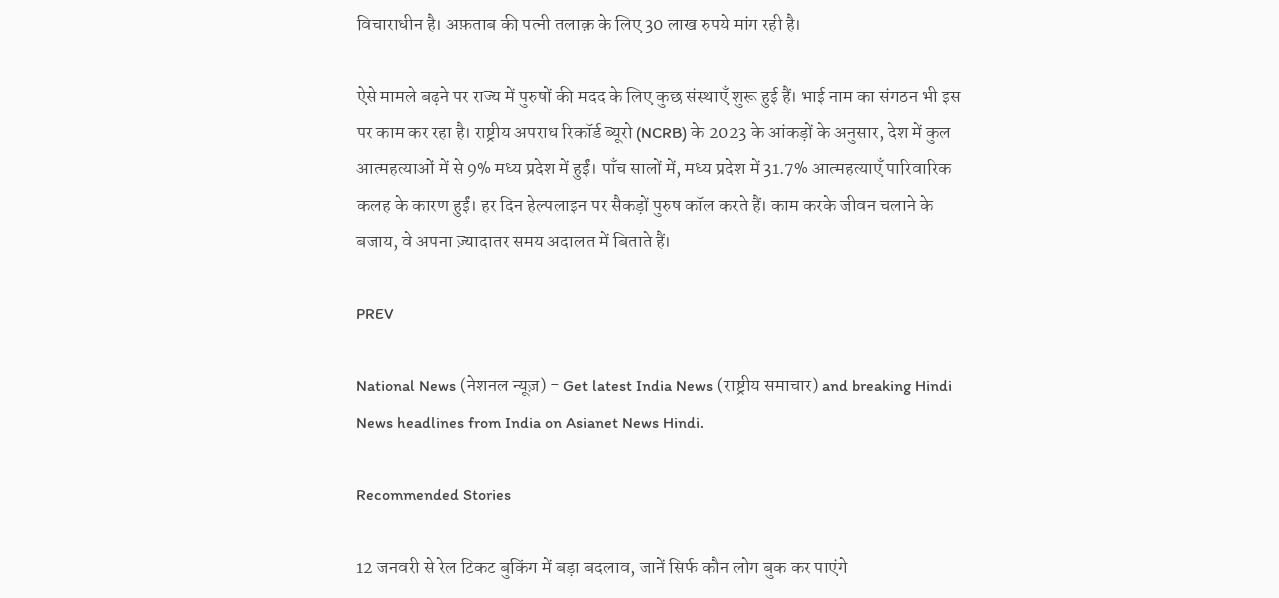विचाराधीन है। अफ़ताब की पत्नी तलाक़ के लिए 30 लाख रुपये मांग रही है।

ऐसे मामले बढ़ने पर राज्य में पुरुषों की मदद के लिए कुछ संस्थाएँ शुरू हुई हैं। भाई नाम का संगठन भी इस पर काम कर रहा है। राष्ट्रीय अपराध रिकॉर्ड ब्यूरो (NCRB) के 2023 के आंकड़ों के अनुसार, देश में कुल आत्महत्याओं में से 9% मध्य प्रदेश में हुईं। पाँच सालों में, मध्य प्रदेश में 31.7% आत्महत्याएँ पारिवारिक कलह के कारण हुईं। हर दिन हेल्पलाइन पर सैकड़ों पुरुष कॉल करते हैं। काम करके जीवन चलाने के बजाय, वे अपना ज़्यादातर समय अदालत में बिताते हैं।

PREV

National News (नेशनल न्यूज़) - Get latest India News (राष्ट्रीय समाचार) and breaking Hindi News headlines from India on Asianet News Hindi.

Recommended Stories

12 जनवरी से रेल टिकट बुकिंग में बड़ा बदलाव, जानें सिर्फ कौन लोग बुक कर पाएंगे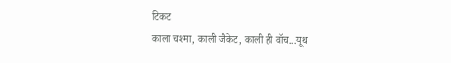टिकट
काला चश्मा, काली जैकेट, काली ही वॉच...यूथ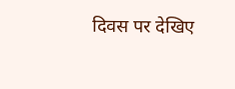दिवस पर देखिए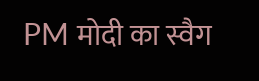PM मोदी का स्वैग